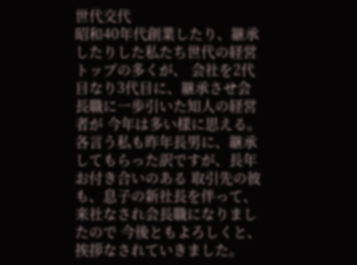世代交代
昭和40年代創業したり、継承したりした私たち世代の経営トップの多くが、 会社を2代目なり3代目に、継承させ会長職に一歩引いた知人の経営者が 今年は多い様に思える。 各言う私も昨年長男に、継承してもらった訳ですが、長年お付き合いのある 取引先の彼も、息子の新社長を伴って、来社なされ会長職になりましたので 今後ともよろしくと、挨拶なされていきました。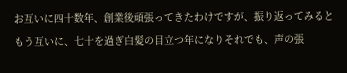お互いに四十数年、創業後頑張ってきたわけですが、振り返ってみると もう互いに、七十を過ぎ白髪の目立つ年になりそれでも、声の張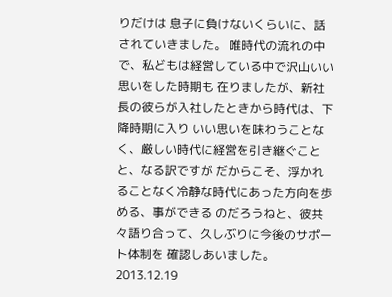りだけは 息子に負けないくらいに、話されていきました。 唯時代の流れの中で、私どもは経営している中で沢山いい思いをした時期も 在りましたが、新社長の彼らが入社したときから時代は、下降時期に入り いい思いを味わうことなく、厳しい時代に経営を引き継ぐことと、なる訳ですが だからこそ、浮かれることなく冷静な時代にあった方向を歩める、事ができる のだろうねと、彼共々語り合って、久しぶりに今後のサポート体制を 確認しあいました。
2013.12.19